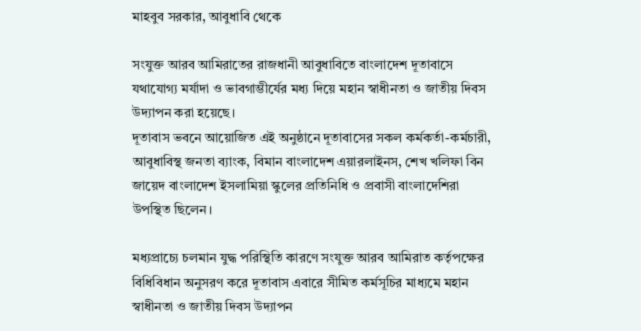মাহবুব সরকার, আবুধাবি থেকে

সংযুক্ত আরব আমিরাতের রাজধানী আবুধাবিতে বাংলাদেশ দূতাবাসে যথাযোগ্য মর্যাদা ও ভাবগাম্ভীর্যের মধ্য দিয়ে মহান স্বাধীনতা ও জাতীয় দিবস উদ্যাপন করা হয়েছে।
দূতাবাস ভবনে আয়োজিত এই অনুষ্ঠানে দূতাবাসের সকল কর্মকর্তা-কর্মচারী, আবুধাবিস্থ জনতা ব্যাংক, বিমান বাংলাদেশ এয়ারলাইনস, শেখ খলিফা বিন জায়েদ বাংলাদেশ ইসলামিয়া স্কুলের প্রতিনিধি ও প্রবাসী বাংলাদেশিরা উপস্থিত ছিলেন।

মধ্যপ্রাচ্যে চলমান যুদ্ধ পরিস্থিতি কারণে সংযুক্ত আরব আমিরাত কর্তৃপক্ষের বিধিবিধান অনুসরণ করে দূতাবাস এবারে সীমিত কর্মসূচির মাধ্যমে মহান স্বাধীনতা ও জাতীয় দিবস উদ্যাপন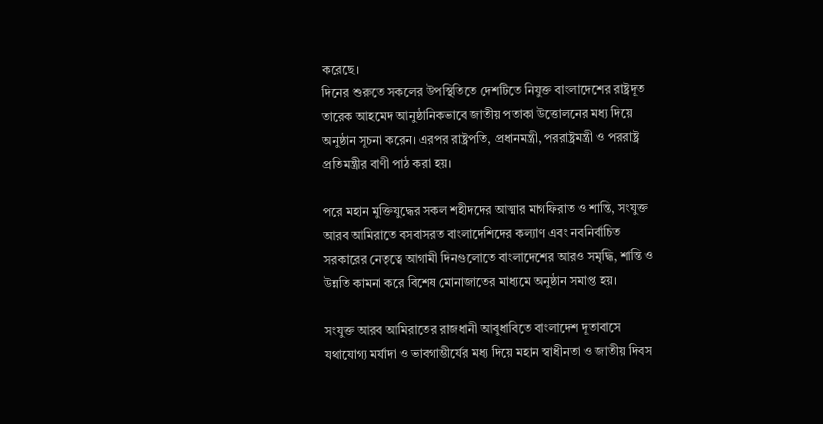করেছে।
দিনের শুরুতে সকলের উপস্থিতিতে দেশটিতে নিযুক্ত বাংলাদেশের রাষ্ট্রদূত তারেক আহমেদ আনুষ্ঠানিকভাবে জাতীয় পতাকা উত্তোলনের মধ্য দিয়ে অনুষ্ঠান সূচনা করেন। এরপর রাষ্ট্রপতি, প্রধানমন্ত্রী, পররাষ্ট্রমন্ত্রী ও পররাষ্ট্র প্রতিমন্ত্রীর বাণী পাঠ করা হয়।

পরে মহান মুক্তিযুদ্ধের সকল শহীদদের আত্মার মাগফিরাত ও শান্তি, সংযুক্ত আরব আমিরাতে বসবাসরত বাংলাদেশিদের কল্যাণ এবং নবনির্বাচিত সরকারের নেতৃত্বে আগামী দিনগুলোতে বাংলাদেশের আরও সমৃদ্ধি, শান্তি ও উন্নতি কামনা করে বিশেষ মোনাজাতের মাধ্যমে অনুষ্ঠান সমাপ্ত হয়।

সংযুক্ত আরব আমিরাতের রাজধানী আবুধাবিতে বাংলাদেশ দূতাবাসে যথাযোগ্য মর্যাদা ও ভাবগাম্ভীর্যের মধ্য দিয়ে মহান স্বাধীনতা ও জাতীয় দিবস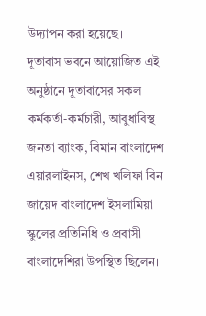উদ্যাপন করা হয়েছে।
দূতাবাস ভবনে আয়োজিত এই অনুষ্ঠানে দূতাবাসের সকল কর্মকর্তা-কর্মচারী, আবুধাবিস্থ জনতা ব্যাংক, বিমান বাংলাদেশ এয়ারলাইনস, শেখ খলিফা বিন জায়েদ বাংলাদেশ ইসলামিয়া স্কুলের প্রতিনিধি ও প্রবাসী বাংলাদেশিরা উপস্থিত ছিলেন।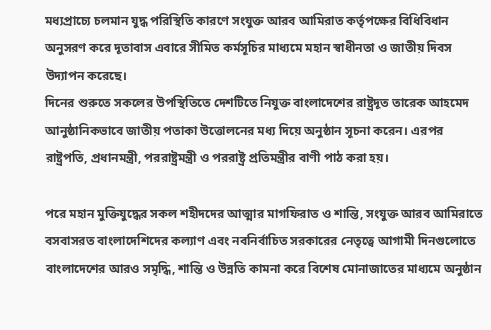মধ্যপ্রাচ্যে চলমান যুদ্ধ পরিস্থিতি কারণে সংযুক্ত আরব আমিরাত কর্তৃপক্ষের বিধিবিধান অনুসরণ করে দূতাবাস এবারে সীমিত কর্মসূচির মাধ্যমে মহান স্বাধীনতা ও জাতীয় দিবস উদ্যাপন করেছে।
দিনের শুরুতে সকলের উপস্থিতিতে দেশটিতে নিযুক্ত বাংলাদেশের রাষ্ট্রদূত তারেক আহমেদ আনুষ্ঠানিকভাবে জাতীয় পতাকা উত্তোলনের মধ্য দিয়ে অনুষ্ঠান সূচনা করেন। এরপর রাষ্ট্রপতি, প্রধানমন্ত্রী, পররাষ্ট্রমন্ত্রী ও পররাষ্ট্র প্রতিমন্ত্রীর বাণী পাঠ করা হয়।

পরে মহান মুক্তিযুদ্ধের সকল শহীদদের আত্মার মাগফিরাত ও শান্তি, সংযুক্ত আরব আমিরাতে বসবাসরত বাংলাদেশিদের কল্যাণ এবং নবনির্বাচিত সরকারের নেতৃত্বে আগামী দিনগুলোতে বাংলাদেশের আরও সমৃদ্ধি, শান্তি ও উন্নতি কামনা করে বিশেষ মোনাজাতের মাধ্যমে অনুষ্ঠান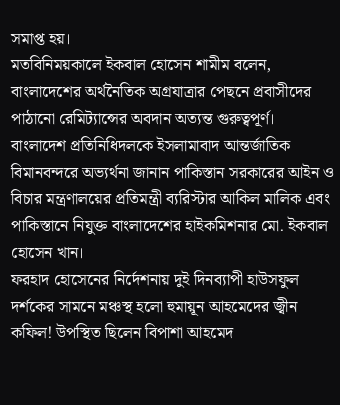সমাপ্ত হয়।
মতবিনিময়কালে ইকবাল হোসেন শামীম বলেন, বাংলাদেশের অর্থনৈতিক অগ্রযাত্রার পেছনে প্রবাসীদের পাঠানো রেমিট্যান্সের অবদান অত্যন্ত গুরুত্বপূর্ণ।
বাংলাদেশ প্রতিনিধিদলকে ইসলামাবাদ আন্তর্জাতিক বিমানবন্দরে অভ্যর্থনা জানান পাকিস্তান সরকারের আইন ও বিচার মন্ত্রণালয়ের প্রতিমন্ত্রী ব্যরিস্টার আকিল মালিক এবং পাকিস্তানে নিযুক্ত বাংলাদেশের হাইকমিশনার মো. ইকবাল হোসেন খান।
ফরহাদ হোসেনের নির্দেশনায় দুই দিনব্যাপী হাউসফুল দর্শকের সামনে মঞ্চস্থ হলো হুমায়ূন আহমেদের জ্বীন কফিল! উপস্থিত ছিলেন বিপাশা আহমেদ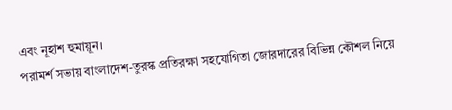এবং নূহাশ হুমায়ূন।
পরামর্শ সভায় বাংলাদেশ-তুরস্ক প্রতিরক্ষা সহযোগিতা জোরদারের বিভিন্ন কৌশল নিয়ে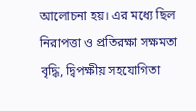আলোচনা হয়। এর মধ্যে ছিল নিরাপত্তা ও প্রতিরক্ষা সক্ষমতা বৃদ্ধি, দ্বিপক্ষীয় সহযোগিতা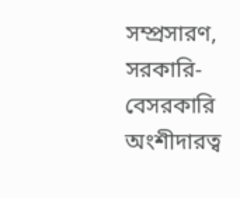সম্প্রসারণ, সরকারি-বেসরকারি অংশীদারত্ব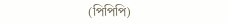(পিপিপি)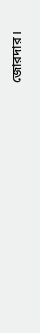জোরদার।